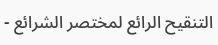التنقيح الرائع لمختصر الشرائع -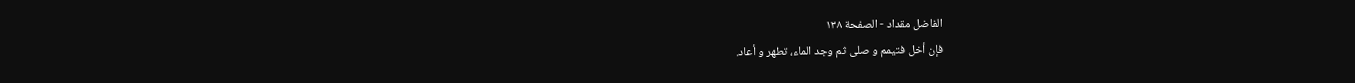الفاضل مقداد - الصفحة ١٣٨
فإن أخل فتيمم و صلى ثم وجد الماء، تطهر و أعاد.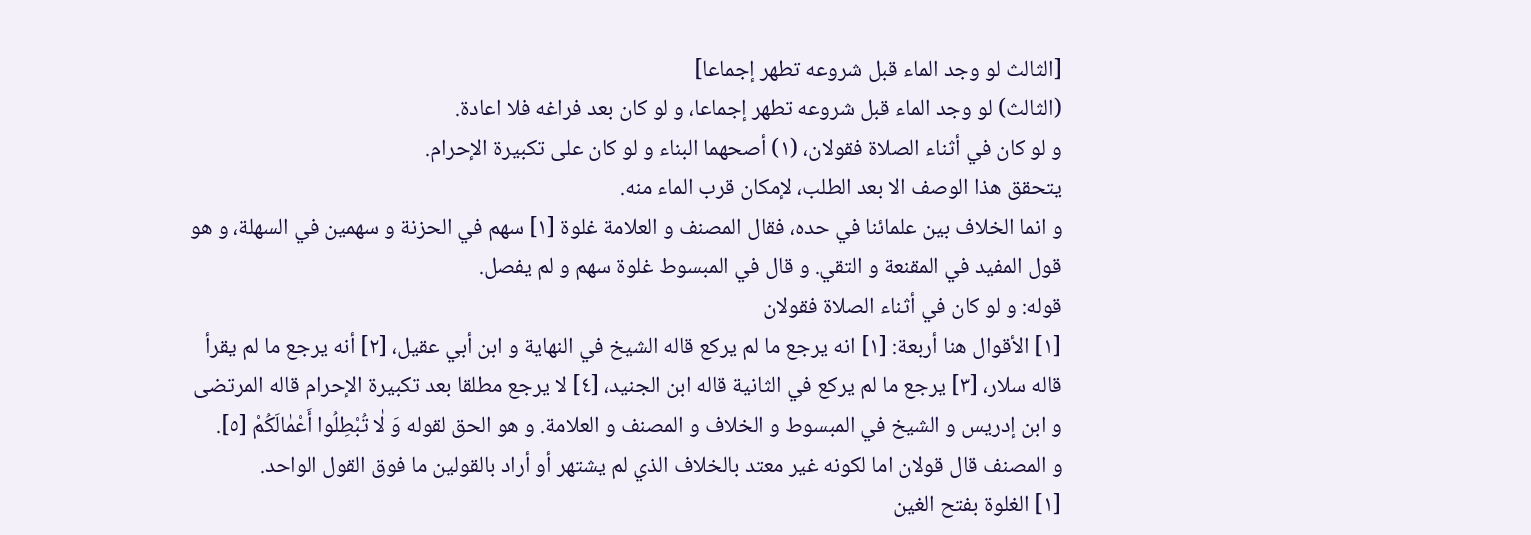[الثالث لو وجد الماء قبل شروعه تطهر إجماعا]
(الثالث) لو وجد الماء قبل شروعه تطهر إجماعا، و لو كان بعد فراغه فلا اعادة.
و لو كان في أثناء الصلاة فقولان، (١) أصحهما البناء و لو كان على تكبيرة الإحرام.
يتحقق هذا الوصف الا بعد الطلب، لإمكان قرب الماء منه.
و انما الخلاف بين علمائنا في حده، فقال المصنف و العلامة غلوة [١] سهم في الحزنة و سهمين في السهلة، و هو قول المفيد في المقنعة و التقي. و قال في المبسوط غلوة سهم و لم يفصل.
قوله: و لو كان في أثناء الصلاة فقولان
[١] الأقوال هنا أربعة: [١] انه يرجع ما لم يركع قاله الشيخ في النهاية و ابن أبي عقيل، [٢] أنه يرجع ما لم يقرأ قاله سلار، [٣] يرجع ما لم يركع في الثانية قاله ابن الجنيد، [٤] لا يرجع مطلقا بعد تكبيرة الإحرام قاله المرتضى و ابن إدريس و الشيخ في المبسوط و الخلاف و المصنف و العلامة. و هو الحق لقوله وَ لٰا تُبْطِلُوا أَعْمٰالَكُمْ [٥].
و المصنف قال قولان اما لكونه غير معتد بالخلاف الذي لم يشتهر أو أراد بالقولين ما فوق القول الواحد.
[١] الغلوة بفتح الغين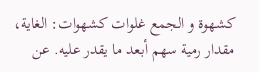كشهوة و الجمع غلوات كشهوات: الغاية، مقدار رمية سهم أبعد ما يقدر عليه. عن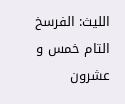الليث: الفرسخ التام خمس و عشرون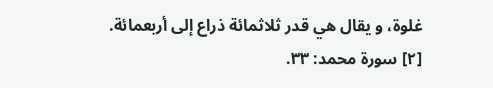غلوة، و يقال هي قدر ثلاثمائة ذراع إلى أربعمائة.
[٢] سورة محمد: ٣٣.